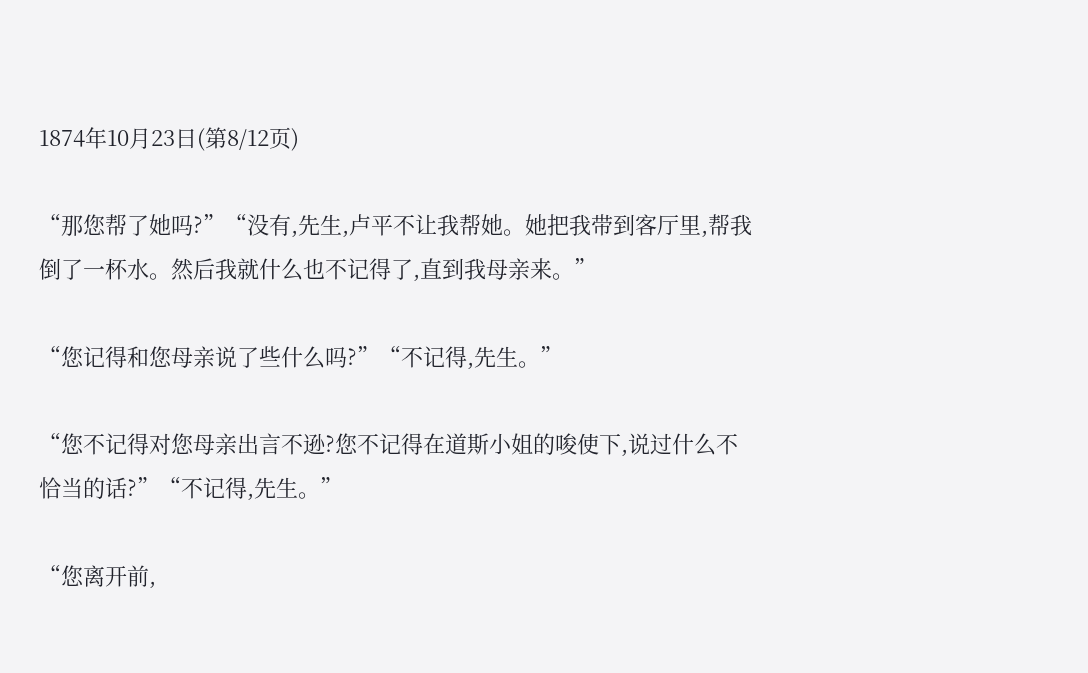1874年10月23日(第8/12页)

“那您帮了她吗?”“没有,先生,卢平不让我帮她。她把我带到客厅里,帮我倒了一杯水。然后我就什么也不记得了,直到我母亲来。”

“您记得和您母亲说了些什么吗?”“不记得,先生。”

“您不记得对您母亲出言不逊?您不记得在道斯小姐的唆使下,说过什么不恰当的话?”“不记得,先生。”

“您离开前,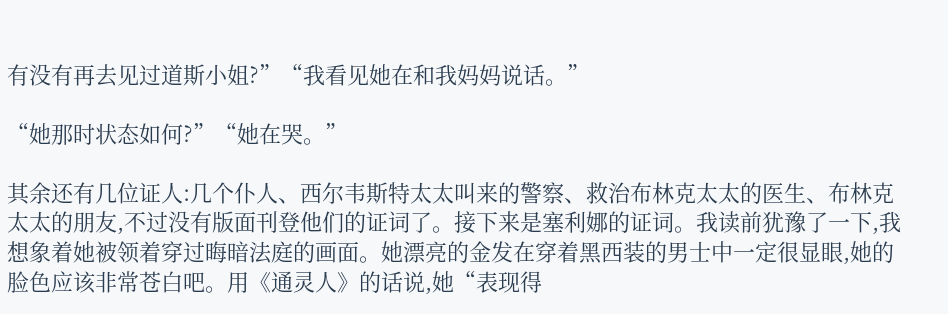有没有再去见过道斯小姐?”“我看见她在和我妈妈说话。”

“她那时状态如何?”“她在哭。”

其余还有几位证人:几个仆人、西尔韦斯特太太叫来的警察、救治布林克太太的医生、布林克太太的朋友,不过没有版面刊登他们的证词了。接下来是塞利娜的证词。我读前犹豫了一下,我想象着她被领着穿过晦暗法庭的画面。她漂亮的金发在穿着黑西装的男士中一定很显眼,她的脸色应该非常苍白吧。用《通灵人》的话说,她“表现得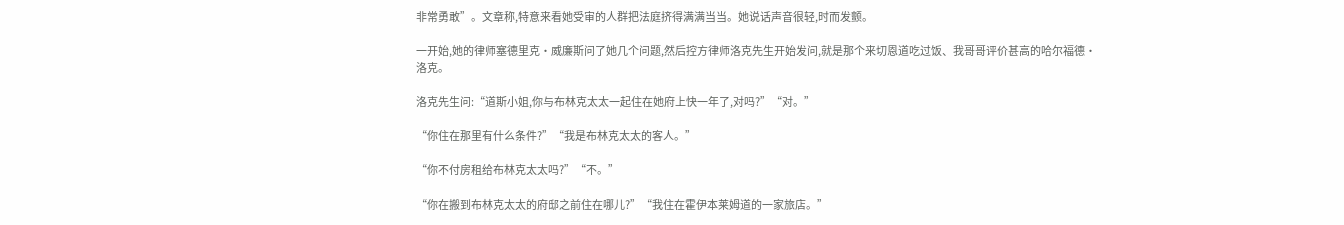非常勇敢”。文章称,特意来看她受审的人群把法庭挤得满满当当。她说话声音很轻,时而发颤。

一开始,她的律师塞德里克·威廉斯问了她几个问题,然后控方律师洛克先生开始发问,就是那个来切恩道吃过饭、我哥哥评价甚高的哈尔福德·洛克。

洛克先生问:“道斯小姐,你与布林克太太一起住在她府上快一年了,对吗?”“对。”

“你住在那里有什么条件?”“我是布林克太太的客人。”

“你不付房租给布林克太太吗?”“不。”

“你在搬到布林克太太的府邸之前住在哪儿?”“我住在霍伊本莱姆道的一家旅店。”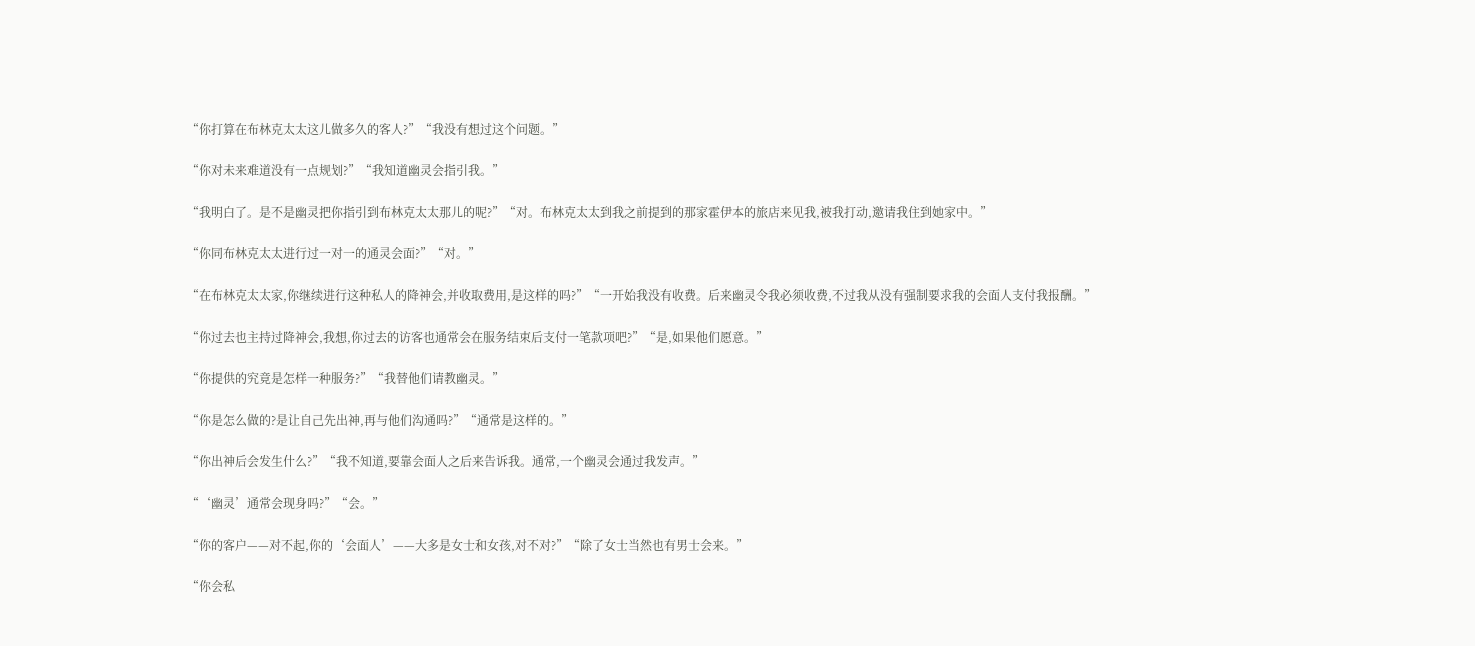“你打算在布林克太太这儿做多久的客人?”“我没有想过这个问题。”

“你对未来难道没有一点规划?”“我知道幽灵会指引我。”

“我明白了。是不是幽灵把你指引到布林克太太那儿的呢?”“对。布林克太太到我之前提到的那家霍伊本的旅店来见我,被我打动,邀请我住到她家中。”

“你同布林克太太进行过一对一的通灵会面?”“对。”

“在布林克太太家,你继续进行这种私人的降神会,并收取费用,是这样的吗?”“一开始我没有收费。后来幽灵令我必须收费,不过我从没有强制要求我的会面人支付我报酬。”

“你过去也主持过降神会,我想,你过去的访客也通常会在服务结束后支付一笔款项吧?”“是,如果他们愿意。”

“你提供的究竟是怎样一种服务?”“我替他们请教幽灵。”

“你是怎么做的?是让自己先出神,再与他们沟通吗?”“通常是这样的。”

“你出神后会发生什么?”“我不知道,要靠会面人之后来告诉我。通常,一个幽灵会通过我发声。”

“‘幽灵’通常会现身吗?”“会。”

“你的客户——对不起,你的‘会面人’——大多是女士和女孩,对不对?”“除了女士当然也有男士会来。”

“你会私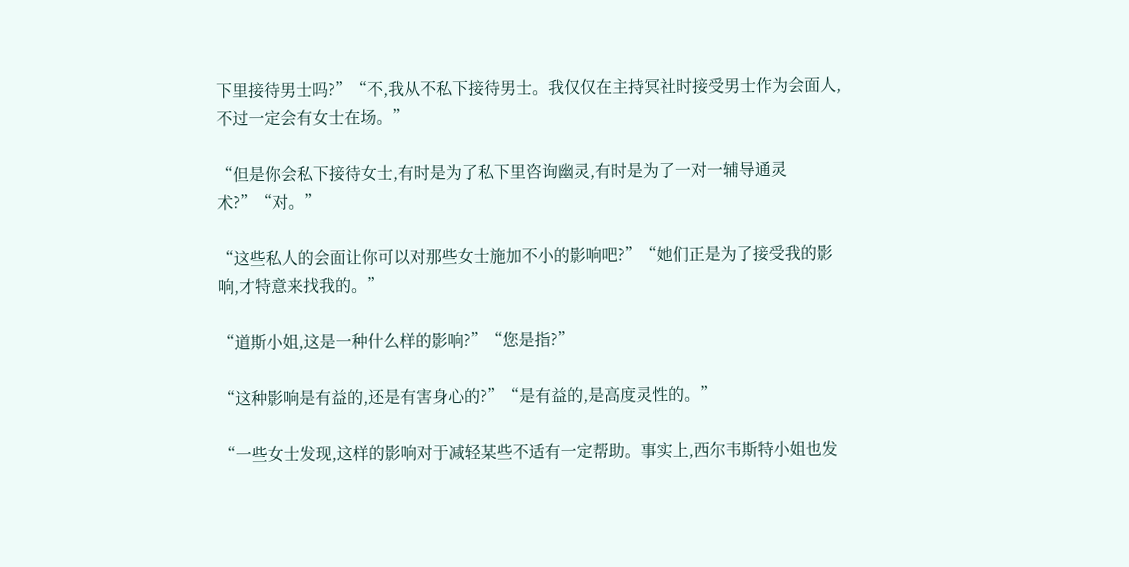下里接待男士吗?”“不,我从不私下接待男士。我仅仅在主持冥社时接受男士作为会面人,不过一定会有女士在场。”

“但是你会私下接待女士,有时是为了私下里咨询幽灵,有时是为了一对一辅导通灵术?”“对。”

“这些私人的会面让你可以对那些女士施加不小的影响吧?”“她们正是为了接受我的影响,才特意来找我的。”

“道斯小姐,这是一种什么样的影响?”“您是指?”

“这种影响是有益的,还是有害身心的?”“是有益的,是高度灵性的。”

“一些女士发现,这样的影响对于减轻某些不适有一定帮助。事实上,西尔韦斯特小姐也发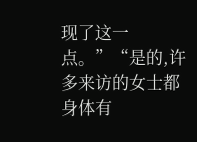现了这一点。”“是的,许多来访的女士都身体有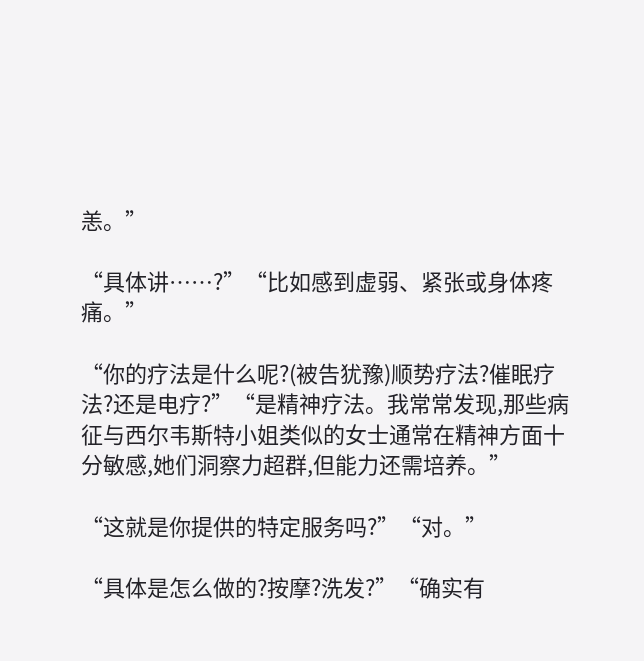恙。”

“具体讲……?”“比如感到虚弱、紧张或身体疼痛。”

“你的疗法是什么呢?(被告犹豫)顺势疗法?催眠疗法?还是电疗?”“是精神疗法。我常常发现,那些病征与西尔韦斯特小姐类似的女士通常在精神方面十分敏感,她们洞察力超群,但能力还需培养。”

“这就是你提供的特定服务吗?”“对。”

“具体是怎么做的?按摩?洗发?”“确实有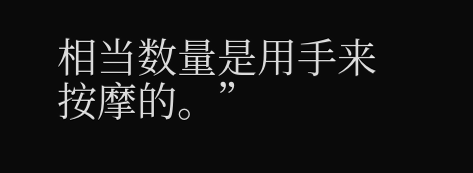相当数量是用手来按摩的。”